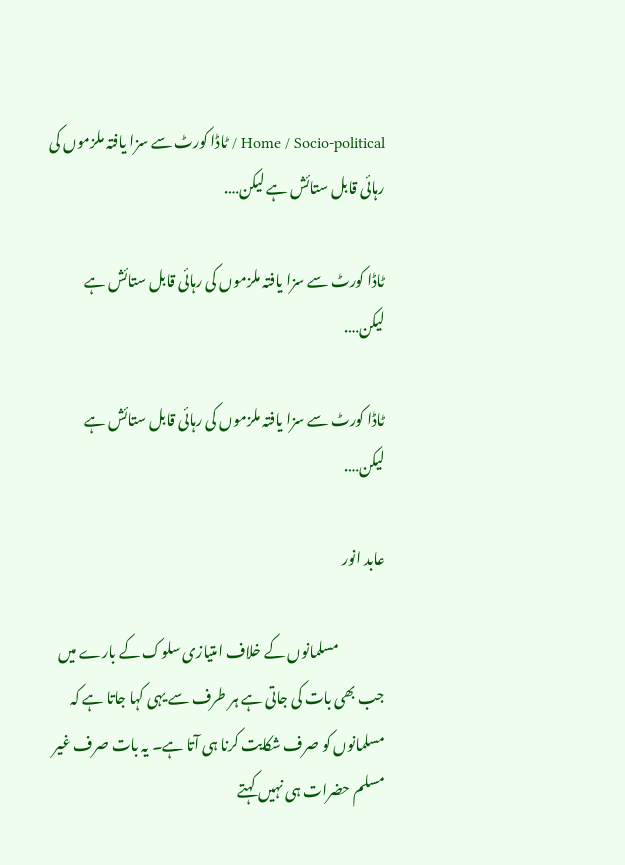Home / Socio-political / ٹاڈا کورٹ سے سزا یافتہ ملزموں کی رہائی قابل ستائش ہے لیکن….

ٹاڈا کورٹ سے سزا یافتہ ملزموں کی رہائی قابل ستائش ہے لیکن….

ٹاڈا کورٹ سے سزا یافتہ ملزموں کی رہائی قابل ستائش ہے لیکن….

عابد انور

                مسلمانوں کے خلاف امتیازی سلوک کے بارے میں جب بھی بات کی جاتی ہے ہر طرف سے یہی کہا جاتا ہے کہ مسلمانوں کو صرف شکایت کرنا ہی آتا ہے۔ یہ بات صرف غیر مسلم حضرات ہی نہیں کہتے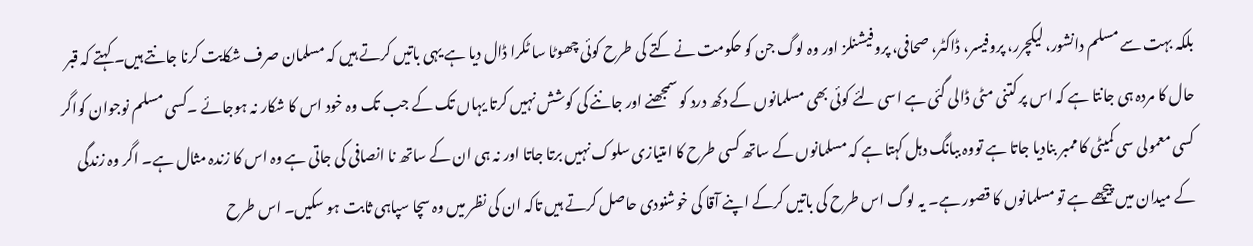بلکہ بہت سے مسلم دانشور، لیکچرر، پروفیسر، ڈاکٹر، صحافی، پروفیشنلز اور وہ لوگ جن کو حکومت نے کتے کی طرح کوئی چھوٹا سا ٹکرا ڈال دیا ہے یہی باتیں کرتے ہیں کہ مسلمان صرف شکایت کرنا جانتے ہیں۔ کہتے کہ قبر حال کا مردہ ہی جانتا ہے کہ اس پر کتنی مٹی ڈالی گئی ہے اسی لئے کوئی بھی مسلمانوں کے دکھ درد کو سمجھنے اور جاننے کی کوشش نہیں کرتا یہاں تک کے جب تک وہ خود اس کا شکار نہ ہوجائے ۔کسی مسلم نوجوان کواگر کسی معمولی سی کمیٹی کا ممبر بنادیا جاتا ہے تووہ ببانگ دہل کہتا ہے کہ مسلمانوں کے ساتھ کسی طرح کا امتیازی سلوک نہیں برتا جاتا اور نہ ہی ان کے ساتھ نا انصافی کی جاتی ہے وہ اس کا زندہ مثال ہے۔ اگر وہ زندگی کے میدان میں پیچھے ہے تو مسلمانوں کا قصور ہے۔ یہ لوگ اس طرح کی باتیں کرکے اپنے آقا کی خوشنودی حاصل کرتے ہیں تاکہ ان کی نظر میں وہ سچا سپاہی ثابت ہو سکیں۔ اس طرح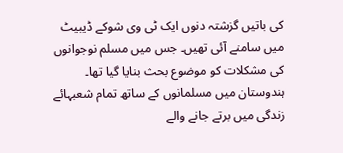کی باتیں گزشتہ دنوں ایک ٹی وی شوکے ڈیبیٹ میں سامنے آئی تھیں۔ جس میں مسلم نوجوانوں کی مشکلات کو موضوع بحث بنایا گیا تھا۔ ہندوستان میں مسلمانوں کے ساتھ تمام شعبہائے زندگی میں برتے جانے والے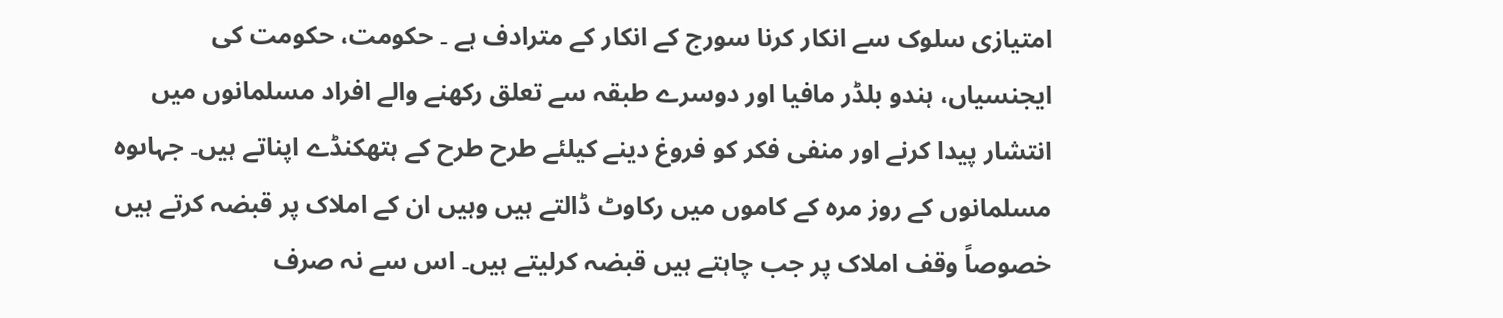امتیازی سلوک سے انکار کرنا سورج کے انکار کے مترادف ہے ۔ حکومت، حکومت کی ایجنسیاں، ہندو بلڈر مافیا اور دوسرے طبقہ سے تعلق رکھنے والے افراد مسلمانوں میں انتشار پیدا کرنے اور منفی فکر کو فروغ دینے کیلئے طرح طرح کے ہتھکنڈے اپناتے ہیں۔ جہاںوہ مسلمانوں کے روز مرہ کے کاموں میں رکاوٹ ڈالتے ہیں وہیں ان کے املاک پر قبضہ کرتے ہیں خصوصاً وقف املاک پر جب چاہتے ہیں قبضہ کرلیتے ہیں۔ اس سے نہ صرف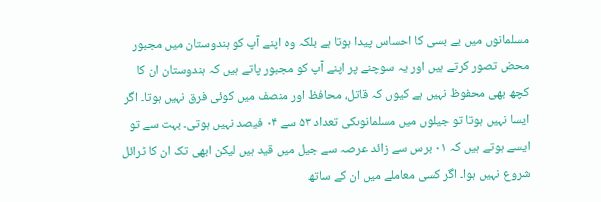مسلمانوں میں بے بسی کا احساس پیدا ہوتا ہے بلکہ وہ اپنے آپ کو ہندوستان میں مجبور محض تصور کرتے ہیں اور یہ سوچنے پر اپنے آپ کو مجبور پاتے ہیں کہ ہندوستان ان کا کچھ بھی محفوظ نہیں ہے کیوں کہ قاتل، محافظ اور منصف میں کوئی فرق نہیں ہوتا۔ اگر ایسا نہیں ہوتا تو جیلوں میں مسلمانوںکی تعداد ۵۳ سے ۰۴ فیصد نہیں ہوتی۔ بہت سے تو ایسے ہوتے ہیں کہ ۰۱ برس سے زائد عرصہ سے جیل میں قید ہیں لیکن ابھی تک ان کا ٹرائل شروع نہیں ہوا۔ اگر کسی معاملے میں ان کے ساتھ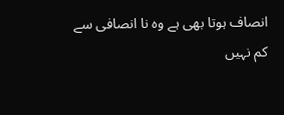انصاف ہوتا بھی ہے وہ نا انصافی سے کم نہیں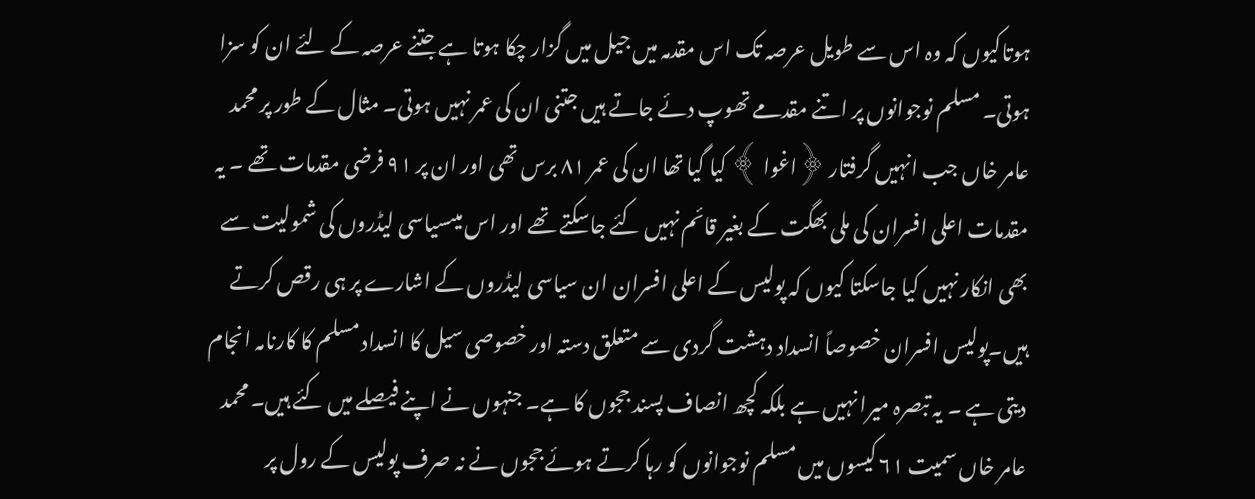ہوتاکیوں کہ وہ اس سے طویل عرصہ تک اس مقدمہ میں جیل میں گزار چکا ہوتا ہے جتنے عرصہ کے لئے ان کو سزا ہوتی۔ مسلم نوجوانوں پر اتنے مقدمے تھوپ دئے جاتے ہیں جتنی ان کی عمر نہیں ہوتی۔ مثال کے طور پر محمد عامر خاں جب انہیں گرفتار ﴿اغوا ﴾ کیا گیا تھا ان کی عمر ۸۱ برس تھی اور ان پر ۹۱ فرضی مقدمات تھے ۔ یہ مقدمات اعلی افسران کی ملی بھگت کے بغیر قائم نہیں کئے جاسکتے تھے اور اس میںسیاسی لیڈروں کی شمولیت سے بھی انکار نہیں کیا جاسکتا کیوں کہ پولیس کے اعلی افسران ان سیاسی لیڈروں کے اشارے پر ہی رقص کرتے ہیں۔پولیس افسران خصوصاً انسداد دہشت گردی سے متعلق دستہ اور خصوصی سیل کا انسداد مسلم کا کارنامہ انجام دیتی ہے ۔ یہ تبصرہ میرا نہیں ہے بلکہ کچھ انصاف پسند ججوں کا ہے۔ جنہوں نے اپنے فیصلے میں کئے ہیں۔ محمد عامر خاں سمیت ۶۱ کیسوں میں مسلم نوجوانوں کو رہا کرتے ہوئے ججوں نے نہ صرف پولیس کے رول پر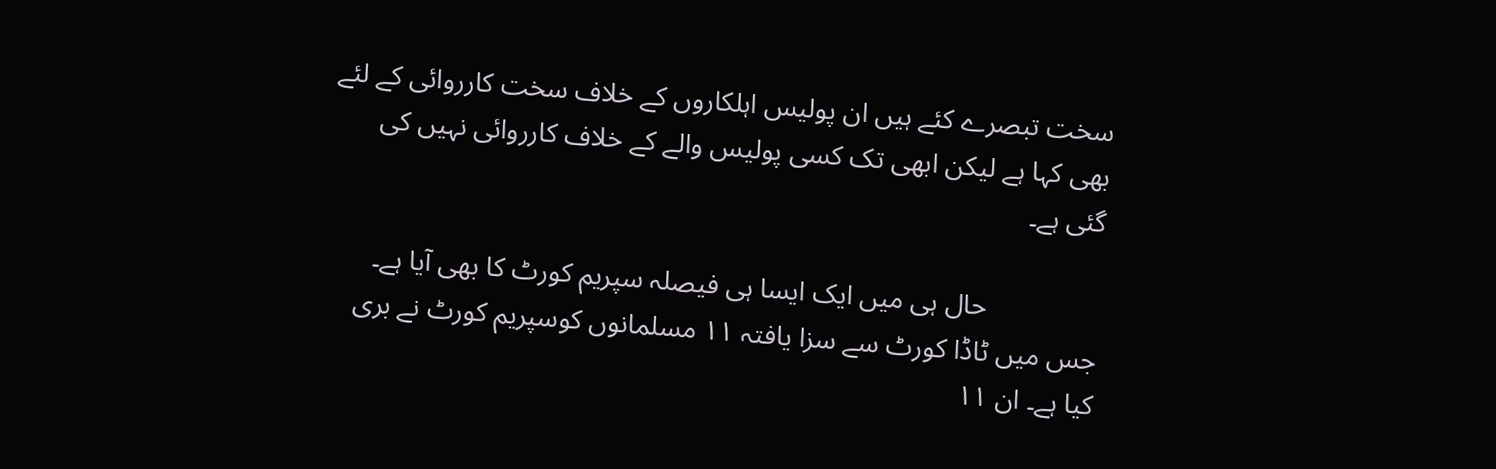سخت تبصرے کئے ہیں ان پولیس اہلکاروں کے خلاف سخت کارروائی کے لئے بھی کہا ہے لیکن ابھی تک کسی پولیس والے کے خلاف کارروائی نہیں کی گئی ہے۔

                حال ہی میں ایک ایسا ہی فیصلہ سپریم کورٹ کا بھی آیا ہے۔ جس میں ٹاڈا کورٹ سے سزا یافتہ ۱۱ مسلمانوں کوسپریم کورٹ نے بری کیا ہے۔ ان ۱۱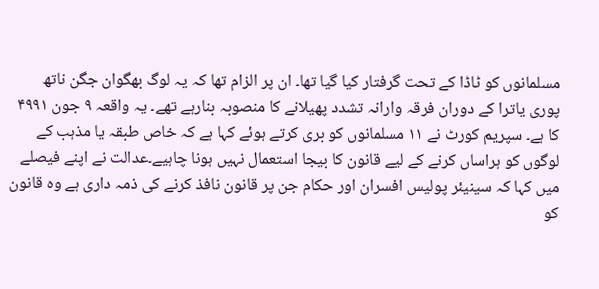مسلمانوں کو ٹاڈا کے تحت گرفتار کیا گیا تھا۔ ان پر الزام تھا کہ یہ لوگ بھگوان جگن ناتھ پوری یاترا کے دوران فرقہ وارانہ تشدد پھیلانے کا منصوبہ بنارہے تھے۔ یہ واقعہ ۹ جون ۴۹۹۱ کا ہے۔ سپریم کورٹ نے ۱۱ مسلمانوں کو بری کرتے ہوئے کہا ہے کہ خاص طبقہ یا مذہب کے لوگوں کو ہراساں کرنے کے لیے قانون کا بیجا استعمال نہیں ہونا چاہیے۔عدالت نے اپنے فیصلے میں کہا کہ سینیئر پولیس افسران اور حکام جن پر قانون نافذ کرنے کی ذمہ داری ہے وہ قانون کو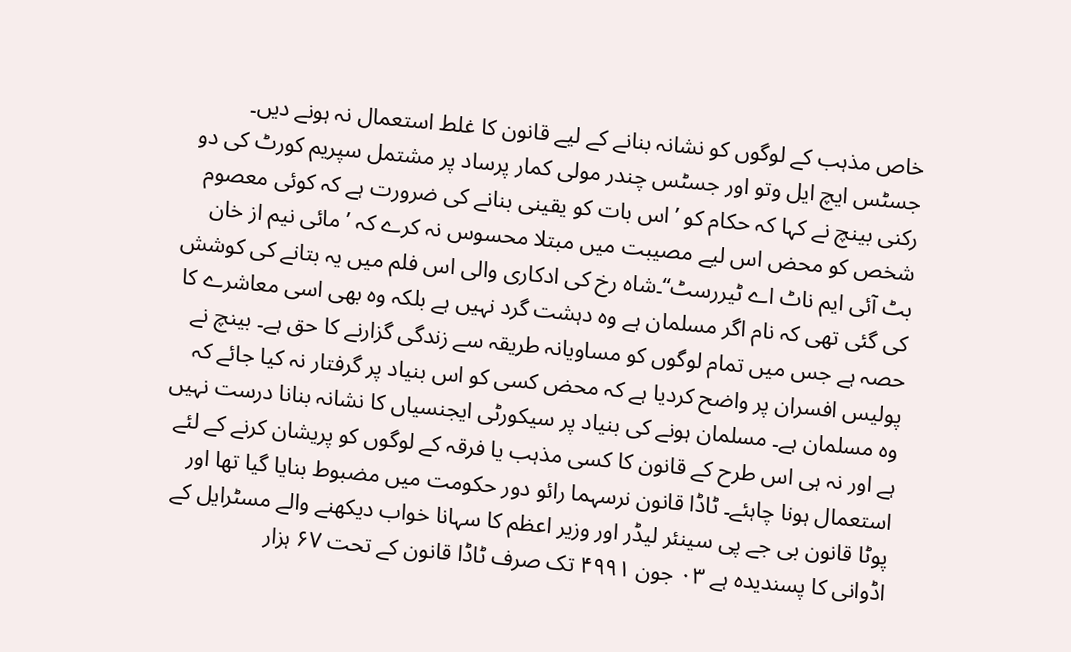خاص مذہب کے لوگوں کو نشانہ بنانے کے لیے قانون کا غلط استعمال نہ ہونے دیں۔ جسٹس ایچ ایل وتو اور جسٹس چندر مولی کمار پرساد پر مشتمل سپریم کورٹ کی دو رکنی بینچ نے کہا کہ حکام کو ’اس بات کو یقینی بنانے کی ضرورت ہے کہ کوئی معصوم شخص کو محض اس لیے مصیبت میں مبتلا محسوس نہ کرے کہ ’مائی نیم از خان بٹ آئی ایم ناٹ اے ٹیررسٹ‘‘۔شاہ رخ کی ادکاری والی اس فلم میں یہ بتانے کی کوشش کی گئی تھی کہ نام اگر مسلمان ہے وہ دہشت گرد نہیں ہے بلکہ وہ بھی اسی معاشرے کا حصہ ہے جس میں تمام لوگوں کو مساویانہ طریقہ سے زندگی گزارنے کا حق ہے۔ بینچ نے پولیس افسران پر واضح کردیا ہے کہ محض کسی کو اس بنیاد پر گرفتار نہ کیا جائے کہ وہ مسلمان ہے۔ مسلمان ہونے کی بنیاد پر سیکورٹی ایجنسیاں کا نشانہ بنانا درست نہیں ہے اور نہ ہی اس طرح کے قانون کا کسی مذہب یا فرقہ کے لوگوں کو پریشان کرنے کے لئے استعمال ہونا چاہئے۔ ٹاڈا قانون نرسہما رائو دور حکومت میں مضبوط بنایا گیا تھا اور پوٹا قانون بی جے پی سینئر لیڈر اور وزیر اعظم کا سہانا خواب دیکھنے والے مسٹرایل کے اڈوانی کا پسندیدہ ہے ۰۳ جون ۴۹۹۱ تک صرف ٹاڈا قانون کے تحت ۶۷ ہزار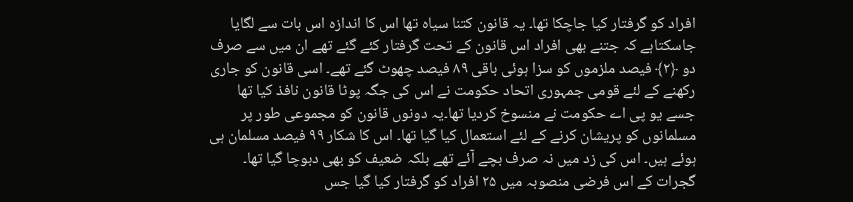افراد کو گرفتار کیا جاچکا تھا۔ یہ قانون کتنا سیاہ تھا اس کا اندازہ اس بات سے لگایا جاسکتاہے کہ جتنے بھی افراد اس قانون کے تحت گرفتار کئے گئے تھے ان میں سے صرف دو ﴿۲﴾ فیصد ملزموں کو سزا ہوئی باقی ۸۹ فیصد چھوٹ گئے تھے۔ اسی قانون کو جاری رکھنے کے لئے قومی جمہوری اتحاد حکومت نے اس کی جگہ پوٹا قانون نافذ کیا تھا جسے یو پی اے حکومت نے منسوخ کردیا تھا۔یہ دونوں قانون کو مجموعی طور پر مسلمانوں کو پریشان کرنے کے لئے استعمال کیا گیا تھا۔ اس کا شکار ۹۹ فیصد مسلمان ہی ہوئے ہیں۔ اس کی زد میں نہ صرف بچے آئے تھے بلکہ ضعیف کو بھی دبوچا گیا تھا۔ گجرات کے اس فرضی منصوبہ میں ۲۵ افراد کو گرفتار کیا گیا جس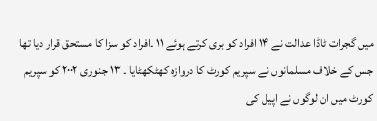میں گجرات ٹاڈا عدالت نے ۱۴ افراد کو بری کرتے ہوئے ۱۱ ۔افراد کو سزا کا مستحق قرار دیا تھا جس کے خلاف مسلمانوں نے سپریم کورٹ کا دروازہ کھٹکھٹایا ۔ ۱۳ جنوری ۲۰۰۲ کو سپریم کورٹ میں ان لوگوں نے اپیل کی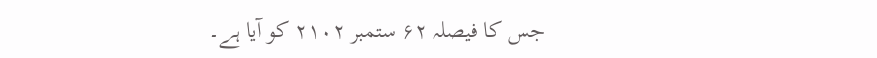جس کا فیصلہ ۶۲ ستمبر ۲۱۰۲ کو آیا ہے۔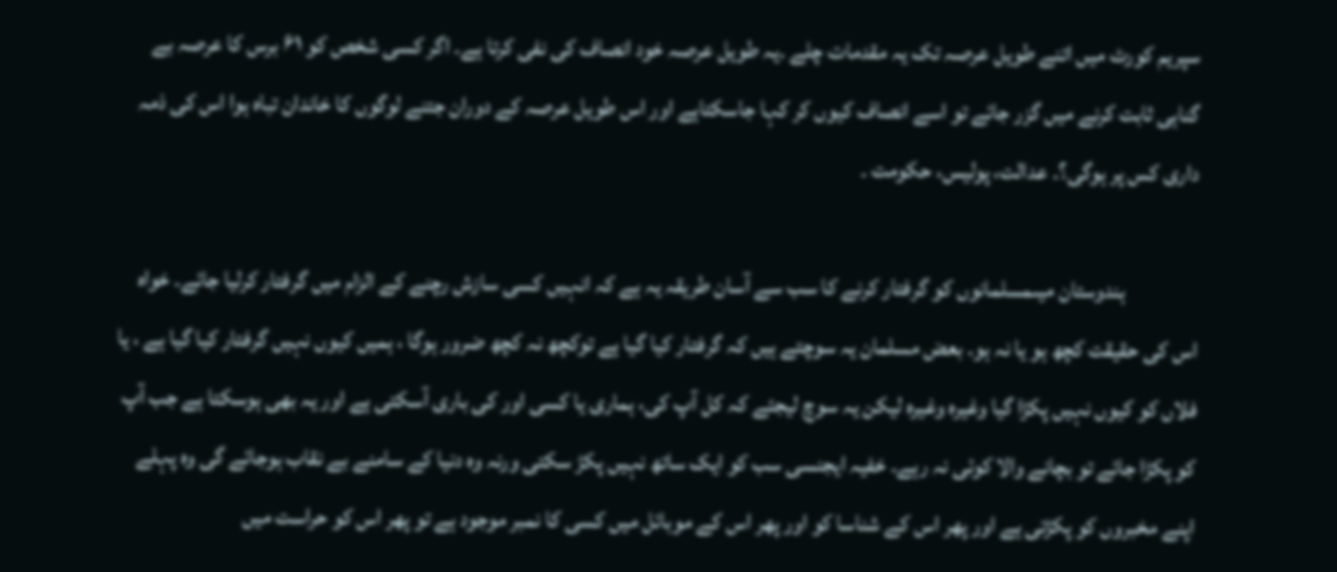سپریم کورٹ میں اتنے طویل عرصہ تک یہ مقدمات چلے ۔یہ طویل عرصہ خود انصاف کی نفی کرتا ہے۔ اگر کسی شخص کو ۶۱ برس کا عرصہ بے گناہی ثابت کرنے میں گزر جائے تو اسے انصاف کیوں کر کہا جاسکتاہے اور اس طویل عرصہ کے دوران جتنے لوگوں کا خاندان تباہ ہوا اس کی ذمہ داری کس پر ہوگی؟۔ عدالت، پولیس، حکومت ۔

                ہندوستان میںمسلمانوں کو گرفتار کرنے کا سب سے آسان طریقہ یہ ہے کہ انہیں کسی سازش رچنے کے الزام میں گرفتار کرلیا جائے۔ خواہ اس کی حقیقت کچھ ہو یا نہ ہو۔ بعض مسلمان یہ سوچتے ہیں کہ گرفتار کیا گیا ہے توکچھ نہ کچھ ضرور ہوگا ، ہمیں کیوں نہیں گرفتار کیا گیا ہے ، یا فلاں کو کیوں نہیں پکڑا گیا وغیرہ وغیرہ لیکن یہ سوچ لیجئے کہ کل آپ کی، ہماری یا کسی اور کی باری آسکتی ہے اور یہ بھی ہوسکتا ہے جب آپ کو پکڑا جائے تو بچانے والا کوئی نہ رہے۔ خفیہ ایجنسی سب کو ایک ساتھ نہیں پکڑ سکتی ورنہ وہ دنیا کے سامنے بے نقاب ہوجائے گی وہ پہلے اپنے مخبروں کو پکڑتی ہے اور پھر اس کے شناسا کو اور پھر اس کے موبائل میں کسی کا نمبر موجود ہے تو پھر اس کو حراست میں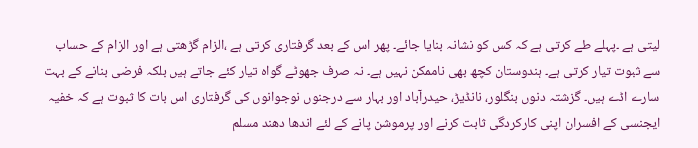لیتی ہے ۔پہلے طے کرتی ہے کہ کس کو نشانہ بنایا جائے۔ پھر اس کے بعد گرفتاری کرتی ہے ،الزام گڑھتی ہے اور الزام کے حساب سے ثبوت تیار کرتی ہے۔ ہندوستان کچھ بھی ناممکن نہیں ہے۔ نہ صرف جھوٹے گواہ تیار کئے جاتے ہیں بلکہ فرضی بنانے کے بہت سارے اڈے ہیں۔ گزشتہ دنوں بنگلور، نانڈیڑ، حیدرآباد اور بہار سے درجنوں نوجوانوں کی گرفتاری اس بات کا ثبوت ہے کہ خفیہ ایجنسی کے افسران اپنی کارکردگی ثابت کرنے اور پرموشن پانے کے لئے اندھا دھند مسلم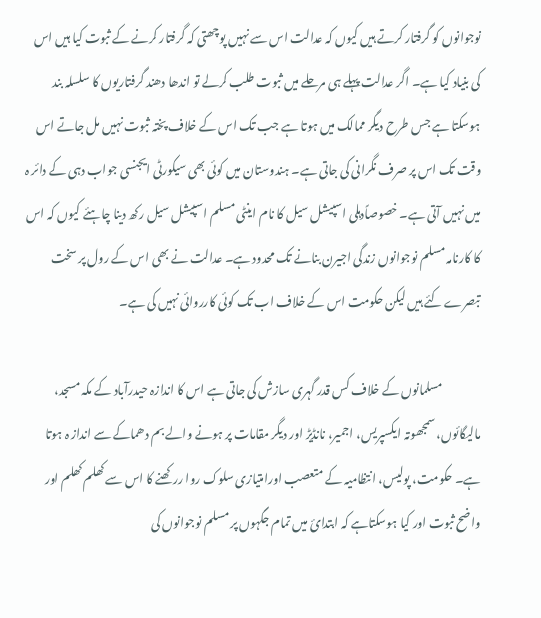نوجوانوں کو گرفتار کرتے ہیں کیوں کہ عدالت اس سے نہیں پوچھتی کہ گرفتار کرنے کے ثبوت کیا ہیں اس کی بنیاد کیا ہے۔ اگر عدالت پہلے ہی مرحلے میں ثبوت طلب کرلے تو اندھا دھند گرفتاریوں کا سلسلہ بند ہوسکتا ہے جس طرح دیگر ممالک میں ہوتا ہے جب تک اس کے خلاف پختہ ثبوت نہیں مل جاتے اس وقت تک اس پر صرف نگرانی کی جاتی ہے۔ ہندوستان میں کوئی بھی سیکورٹی ایجنسی جواب دہی کے دائر ہ میں نہیں آتی ہے۔ خصوصاًدہلی اسپیشل سیل کا نام اینٹی مسلم اسپیشل سیل رکھ دینا چاہئے کیوں کہ اس کا کارنامہ مسلم نوجوانوں زندگی اجیرن بنانے تک محدود ہے۔ عدالت نے بھی اس کے رول پر سخت تبصرے کئے ہیں لیکن حکومت اس کے خلاف اب تک کوئی کارروائی نہیں کی ہے۔

                مسلمانوں کے خلاف کس قدر گہری سازش کی جاتی ہے اس کا اندازہ حیدرآباد کے مکہ مسجد، مالیگائوں، سمجھوتہ ایکسپریس، اجمیر، نانڈیڑ اور دیگر مقامات پر ہونے والے بم دھماکے سے انداز ہ ہوتا ہے۔ حکومت، پولیس، انتظامیہ کے متعصب اورامتیازی سلوک روا ررکھنے کا اس سے کھلم کھلم اور واضح ثبوت اور کیا ہوسکتاہے کہ ابتدائ میں تمام جگہوں پر مسلم نوجوانوں کی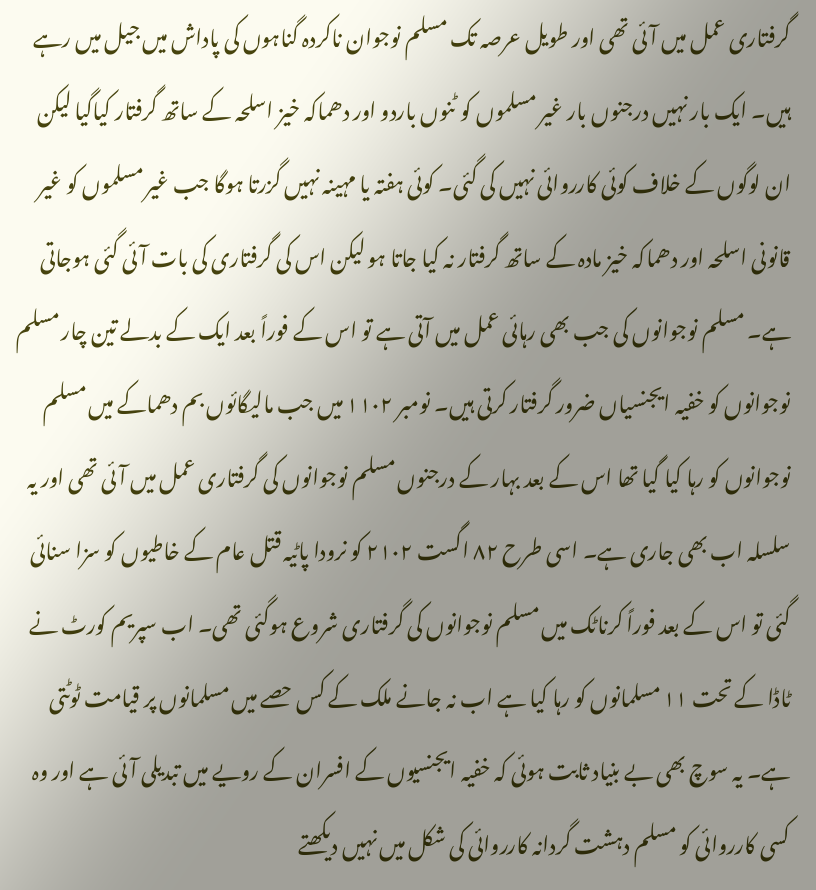گرفتاری عمل میں آئی تھی اور طویل عرصہ تک مسلم نوجوان ناکردہ گناہوں کی پاداش میں جیل میں رہے ہیں۔ ایک بار نہیں درجنوں بار غیر مسلموں کو ٹنوں باردو اور دھماکہ خیز اسلحہ کے ساتھ گرفتار کیاگیا لیکن ان لوگوں کے خلاف کوئی کارروائی نہیں کی گئی۔ کوئی ہفتہ یا مہینہ نہیں گزرتا ہوگا جب غیر مسلموں کو غیر قانونی اسلحہ اور دھماکہ خیز مادہ کے ساتھ گرفتار نہ کیا جاتا ہو لیکن اس کی گرفتاری کی بات آئی گئی ہوجاتی ہے۔ مسلم نوجوانوں کی جب بھی رہائی عمل میں آتی ہے تو اس کے فوراً بعد ایک کے بدلے تین چار مسلم نوجوانوں کو خفیہ ایجنسیاں ضرور گرفتار کرتی ہیں۔ نومبر ۱۱۰۲ میں جب مالیگائوں بم دھماکے میں مسلم نوجوانوں کو رہا کیا گیا تھا اس کے بعد بہار کے درجنوں مسلم نوجوانوں کی گرفتاری عمل میں آئی تھی اور یہ سلسلہ اب بھی جاری ہے۔ اسی طرح ۸۲ اگست ۲۱۰۲ کو نرودا پاٹیہ قتل عام کے خاطیوں کو سزا سنائی گئی تو اس کے بعد فوراً کرناٹک میں مسلم نوجوانوں کی گرفتاری شروع ہوگئی تھی۔ اب سپریم کورٹ نے ٹاڈا کے تحت ۱۱ مسلمانوں کو رہا کیا ہے اب نہ جانے ملک کے کس حصے میں مسلمانوں پر قیامت ٹوٹتی ہے۔ یہ سوچ بھی بے بنیاد ثابت ہوئی کہ خفیہ ایجنسیوں کے افسران کے رویے میں تبدیلی آئی ہے اور وہ کسی کارروائی کو مسلم دہشت گردانہ کارروائی کی شکل میں نہیں دیکھتے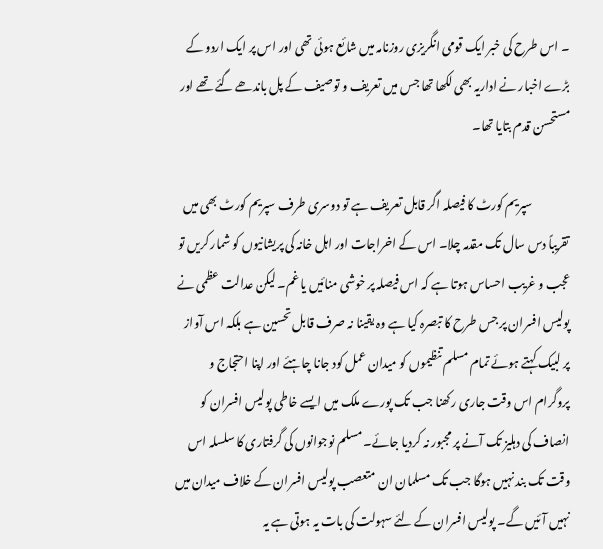۔ اس طرح کی خبر ایک قومی انگریزی روزنامہ میں شائع ہوئی تھی اور اس پر ایک اردو کے بڑے اخبار نے اداریہ بھی لکھا تھا جس میں تعریف و توصیف کے پل باندھے گئے تھے اور مستحسن قدم بتایا تھا۔

                سپریم کورٹ کا فیصلہ اگر قابل تعریف ہے تو دوسری طرف سپریم کورٹ بھی میں تقریباً دس سال تک مقدمہ چلا۔ اس کے اخراجات اور اہل خانہ کی پریشانیوں کو شمار کریں تو عجب و غریب احساس ہوتا ہے کہ اس فیصلہ پر خوشی منائیں یا غم۔ لیکن عدالت عظمی نے پولیس افسران پر جس طرح کا تبصرہ کیا ہے وہ یقینا نہ صرف قابل تحسین ہے بلکہ اس آواز پر لبیک کہتے ہوئے تمام مسلم تنظیموں کو میدان عمل کود جانا چاہئے اور اپنا احتجاج و پروگرام اس وقت جاری رکھنا جب تک پورے ملک میں ایسے خاطی پولیس افسران کو انصاف کی دہلیز تک آنے پر مجبور نہ کردیا جائے۔ مسلم نوجوانوں کی گرفتاری کا سلسلہ اس وقت تک بند نہیں ہوگا جب تک مسلمان ان متعصب پولیس افسران کے خلاف میدان میں نہیں آئیں گے۔ پولیس افسران کے لئے سہولت کی بات یہ ہوتی ہے یہ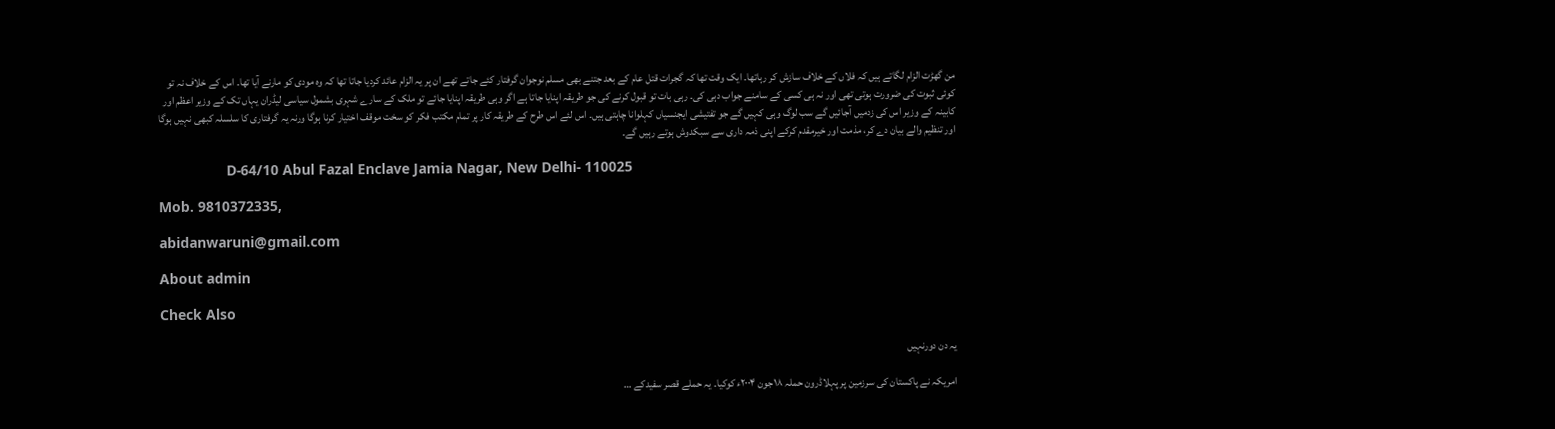من گھڑت الزام لگاتے ہیں کہ فلاں کے خلاف سازش کر رہاتھا۔ ایک وقت تھا کہ گجرات قتل عام کے بعد جتنے بھی مسلم نوجوان گرفتار کئے جاتے تھے ان پر یہ الزام عائد کردیا جاتا تھا کہ وہ مودی کو مارنے آیا تھا۔ اس کے خلاف نہ تو کوئی ثبوت کی ضرورت ہوتی تھی اور نہ ہی کسی کے سامنے جواب دہی کی۔ رہی بات تو قبول کرنے کی جو طریقہ اپنایا جاتا ہے اگر وہی طریقہ اپنایا جائے تو ملک کے سارے شہری بشمول سیاسی لیڈران یہاں تک کے وزیر اعظم اور کابینہ کے وزیر اس کی زدمیں آجائیں گے سب لوگ وہی کہیں گے جو تفتیشی ایجنسیاں کہلوانا چاہتی ہیں۔ اس لئے اس طرح کے طریقہ کار پر تمام مکتب فکر کو سخت موقف اختیار کرنا ہوگا ورنہ یہ گرفتاری کا سلسلہ کبھی نہیں ہوگا اور تنظیم والے بیان دے کر، مذمت اور خیرمقدم کرکے اپنی ذمہ داری سے سبکدوش ہوتے رہیں گے۔

                 D-64/10 Abul Fazal Enclave Jamia Nagar, New Delhi- 110025

Mob. 9810372335,

abidanwaruni@gmail.com

About admin

Check Also

یہ دن دورنہیں

امریکہ نے پاکستان کی سرزمین پر پہلاڈرون حملہ ۱۸جون ۲۰۰۴ء کوکیا۔ یہ حملے قصر سفیدکے …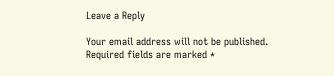Leave a Reply

Your email address will not be published. Required fields are marked *